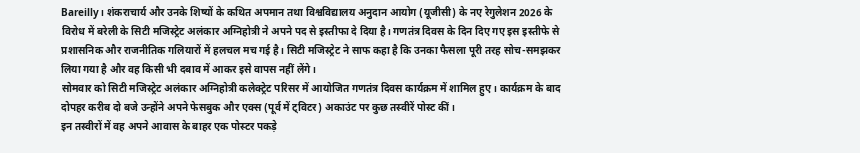Bareilly। शंकराचार्य और उनके शिष्यों के कथित अपमान तथा विश्वविद्यालय अनुदान आयोग (यूजीसी) के नए रेगुलेशन 2026 के विरोध में बरेली के सिटी मजिस्ट्रेट अलंकार अग्निहोत्री ने अपने पद से इस्तीफा दे दिया है। गणतंत्र दिवस के दिन दिए गए इस इस्तीफे से प्रशासनिक और राजनीतिक गलियारों में हलचल मच गई है। सिटी मजिस्ट्रेट ने साफ कहा है कि उनका फैसला पूरी तरह सोच-समझकर लिया गया है और वह किसी भी दबाव में आकर इसे वापस नहीं लेंगे।
सोमवार को सिटी मजिस्ट्रेट अलंकार अग्निहोत्री कलेक्ट्रेट परिसर में आयोजित गणतंत्र दिवस कार्यक्रम में शामिल हुए। कार्यक्रम के बाद दोपहर करीब दो बजे उन्होंने अपने फेसबुक और एक्स (पूर्व में ट्विटर) अकाउंट पर कुछ तस्वीरें पोस्ट कीं।
इन तस्वीरों में वह अपने आवास के बाहर एक पोस्टर पकड़े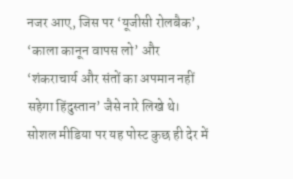नजर आए, जिस पर ‘यूजीसी रोलबैक’, ‘काला कानून वापस लो’ और ‘शंकराचार्य और संतों का अपमान नहीं सहेगा हिंदुस्तान’ जैसे नारे लिखे थे। सोशल मीडिया पर यह पोस्ट कुछ ही देर में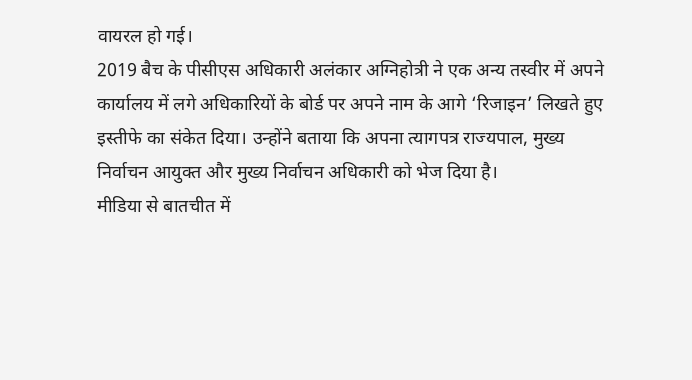वायरल हो गई।
2019 बैच के पीसीएस अधिकारी अलंकार अग्निहोत्री ने एक अन्य तस्वीर में अपने कार्यालय में लगे अधिकारियों के बोर्ड पर अपने नाम के आगे ‘रिजाइन’ लिखते हुए इस्तीफे का संकेत दिया। उन्होंने बताया कि अपना त्यागपत्र राज्यपाल, मुख्य निर्वाचन आयुक्त और मुख्य निर्वाचन अधिकारी को भेज दिया है।
मीडिया से बातचीत में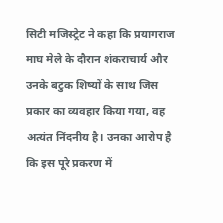सिटी मजिस्ट्रेट ने कहा कि प्रयागराज माघ मेले के दौरान शंकराचार्य और उनके बटुक शिष्यों के साथ जिस प्रकार का व्यवहार किया गया, वह अत्यंत निंदनीय है। उनका आरोप है कि इस पूरे प्रकरण में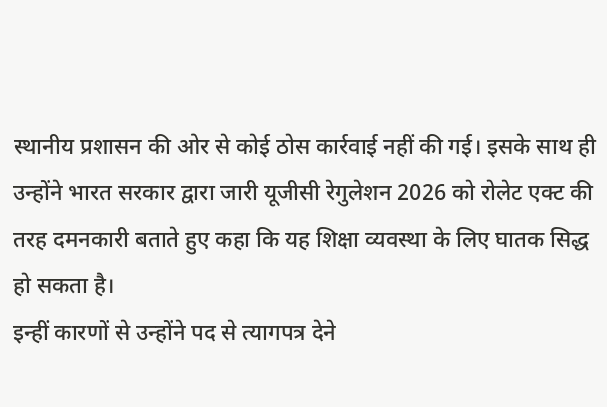स्थानीय प्रशासन की ओर से कोई ठोस कार्रवाई नहीं की गई। इसके साथ ही उन्होंने भारत सरकार द्वारा जारी यूजीसी रेगुलेशन 2026 को रोलेट एक्ट की तरह दमनकारी बताते हुए कहा कि यह शिक्षा व्यवस्था के लिए घातक सिद्ध हो सकता है।
इन्हीं कारणों से उन्होंने पद से त्यागपत्र देने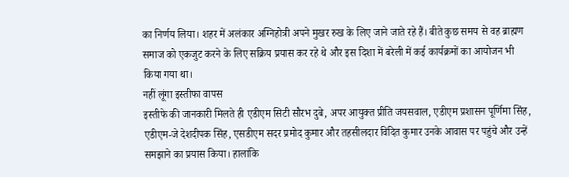का निर्णय लिया। शहर में अलंकार अग्निहोत्री अपने मुखर रुख के लिए जाने जाते रहे हैं। बीते कुछ समय से वह ब्राह्मण समाज को एकजुट करने के लिए सक्रिय प्रयास कर रहे थे और इस दिशा में बरेली में कई कार्यक्रमों का आयोजन भी किया गया था।
नहीं लूंगा इस्तीफा वापस
इस्तीफे की जानकारी मिलते ही एडीएम सिटी सौरभ दुबे, अपर आयुक्त प्रीति जयसवाल, एडीएम प्रशासन पूर्णिमा सिंह, एडीएम-जे देशदीपक सिंह, एसडीएम सदर प्रमोद कुमार और तहसीलदार विदित कुमार उनके आवास पर पहुंचे और उन्हें समझाने का प्रयास किया। हालांकि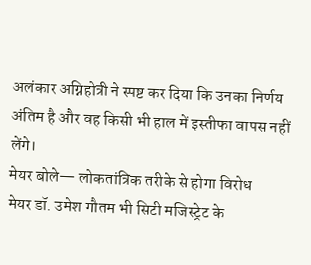अलंकार अग्निहोत्री ने स्पष्ट कर दिया कि उनका निर्णय अंतिम है और वह किसी भी हाल में इस्तीफा वापस नहीं लेंगे।
मेयर बोले— लोकतांत्रिक तरीके से होगा विरोध
मेयर डॉ. उमेश गौतम भी सिटी मजिस्ट्रेट के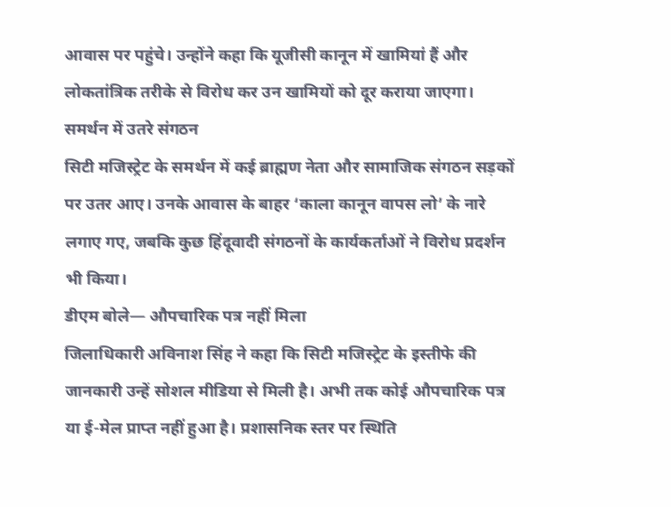आवास पर पहुंचे। उन्होंने कहा कि यूजीसी कानून में खामियां हैं और लोकतांत्रिक तरीके से विरोध कर उन खामियों को दूर कराया जाएगा।
समर्थन में उतरे संगठन
सिटी मजिस्ट्रेट के समर्थन में कई ब्राह्मण नेता और सामाजिक संगठन सड़कों पर उतर आए। उनके आवास के बाहर ‘काला कानून वापस लो’ के नारे लगाए गए, जबकि कुछ हिंदूवादी संगठनों के कार्यकर्ताओं ने विरोध प्रदर्शन भी किया।
डीएम बोले— औपचारिक पत्र नहीं मिला
जिलाधिकारी अविनाश सिंह ने कहा कि सिटी मजिस्ट्रेट के इस्तीफे की जानकारी उन्हें सोशल मीडिया से मिली है। अभी तक कोई औपचारिक पत्र या ई-मेल प्राप्त नहीं हुआ है। प्रशासनिक स्तर पर स्थिति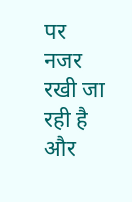पर नजर रखी जा रही है और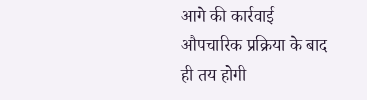आगे की कार्रवाई औपचारिक प्रक्रिया के बाद ही तय होगी